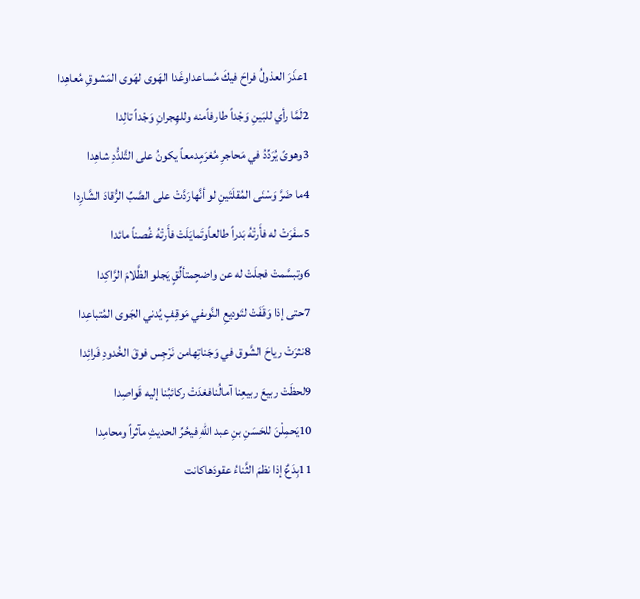1عذَرَ العذولُ فراحَ فيكَ مُساعداوغَدا الهَوى لهَوى المَشوقِ مُعاهِدا
2لَمَّا رأي للبَينِ وَجْداً طارفاًمنه وللهِجرانِ وَجْداً تالِدا
3وهوىً يُرَدِّدُ في مَحاجرِ مُغرَمٍدمعاً يكونُ على التَّلدُّدِ شاهِدا
4ما ضَرَّ وَسْنَى المُقلَتَينِ لو أنَّهارَدَّتْ على الصَّبِّ الرُّقادَ الشَّارِدا
5سفَرَتْ له فأَرتْهُ بَدراً طالعاًوتَمايَلَتْ فأَرتْهُ غُصناً مائدا
6وتبسَّمتْ فجلَتْ له عن واضحٍمتألِّقٍ يَجلو الظَّلامَ الرَّاكِدا
7حتى إذا وَقَفَتْ لتَوديعِ النَّوىفي مَوقِفٍ يُدني الجَوى المُتباعِدا
8نثرَتْ رياحَ الشَّوق في وَجَناتِهامن نَرْجِس فوقَ الخُدودِ فَرائِدا
9لحظَتْ ربيعَ ربيعِنا آمالُنافغدَتْ ركائبُنا إليه قَواصِدا
10يَحمِلْنَ للحَسَنِ بنِ عبد اللهِ فيحُرِّ الحديثِ مآثراً ومحامِدا
11بِدَعٌ إذا نظمَ الثَّناءُ عقودَهاكانت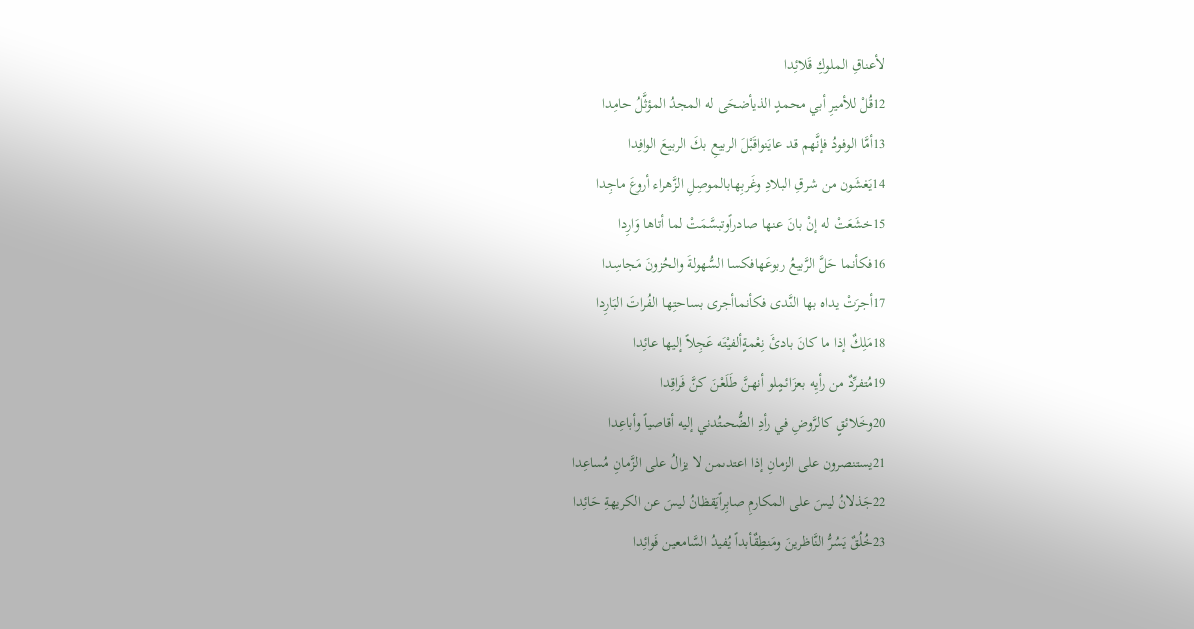لأعناقِ الملوكِ قَلائِدا
12قُلْ للأميرِ أبي محمدٍ الذيأضحَى له المجدُ المؤثَّلُ حامِدا
13أمَّا الوفودُ فإنَّهم قد عايَنواقَبْلَ الربيعِ بكَ الربيعَ الوافِدا
14يَغشَون من شرقِ البلادِ وغَربِهابالموصِلِ الزَّهراء أروعَ ماجِدا
15خشَعَتْ له إنْ بانَ عنها صادراًوتبسَّمَتْ لما أتاها وَارِدا
16فكأنما حَلَّ الرَّبيعُ ربوعَهافكسا السُّهولةَ والحُزونَ مَجاسِدا
17أجرَتْ يداه بها النَّدى فكأنماأجرى بساحتِها الفُراتَ البَارِدا
18مَلِكٌ إذا ما كانَ بادئَ نِعْمةٍألفيْتَه عَجِلاً إليها عائِدا
19مُتفرِّدٌ من رأيِه بعزَائمٍلو أنهنَّ طَلَعْنَ كنَّ فَراقِدا
20وخَلائقٍ كالرَّوضِ في رأدِ الضُّحىتُدني إليه أقاصياً وأباعِدا
21يستنصرون على الزمانِ إذا اعتدىمن لا يزالُ على الزَّمانِ مُساعِدا
22جَذلانُ ليسَ على المكارمِ صابِراًيَقظانُ ليسَ عن الكريهةِ حَائِدا
23خُلُقٌ يَسُرُّ النَّاظرينَ ومَنطِقٌأبداً يُفيدُ السَّامعين فَوائِدا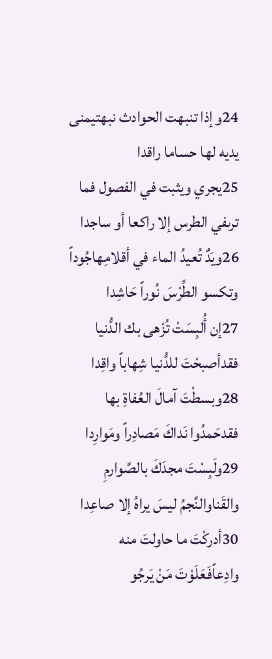24وإذا تنبهت الحوادث نبهتيمنى يديه لها حساما راقدا
25يجري ويثبت في الفصول فما ترىفي الطرس إلا راكعا أو ساجدا
26ويَدٌ تُعيدُ الماء في أقلامِهاجُوداً وتكسو الطِّرْسَ نُوراً حَاشِدا
27إن أُلبِسَتْ تُزْهى بك الدُّنيا فقدأصبحْتَ للدُّنيا شِهاباً واقِدا
28وبسطْتَ آمالَ العُفاةِ بها فقدحَمدُوا نَداكَ مَصادِراً ومَوارِدا
29ولَبِسْتَ مجدَكَ بالصَّوارمِ والقَناوالنَّجمُ ليسَ يراهُ إلا صاعِدا
30أدركْتَ ما حاولتَ منه وادِعاًفَعَلَوْتَ مَنْ يَرجُو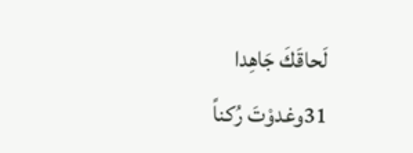لَحاقَكَ جَاهِدا
31وغدوْتَ رُكناً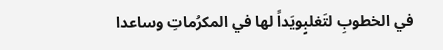في الخطوبِ لتَغلبٍويَداً لها في المكرُماتِ وساعدا